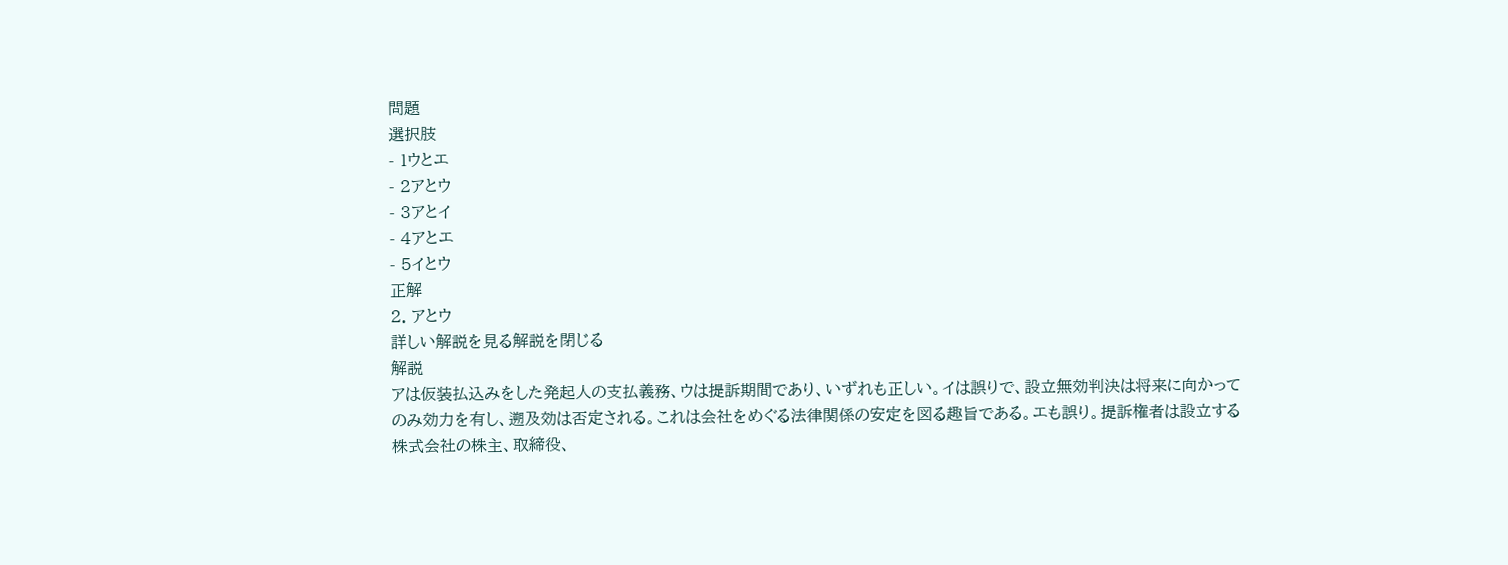問題
選択肢
- 1ウとエ
- 2アとウ
- 3アとイ
- 4アとエ
- 5イとウ
正解
2. アとウ
詳しい解説を見る解説を閉じる
解説
アは仮装払込みをした発起人の支払義務、ウは提訴期間であり、いずれも正しい。イは誤りで、設立無効判決は将来に向かってのみ効力を有し、遡及効は否定される。これは会社をめぐる法律関係の安定を図る趣旨である。エも誤り。提訴権者は設立する株式会社の株主、取締役、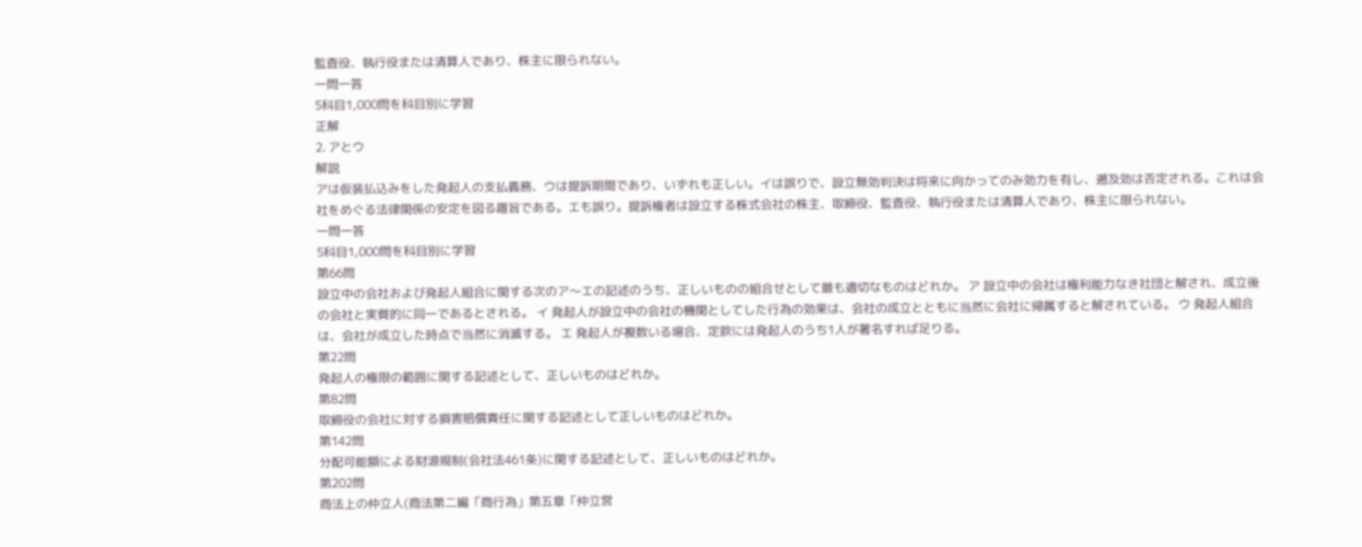監査役、執行役または清算人であり、株主に限られない。
一問一答
5科目1,000問を科目別に学習
正解
2. アとウ
解説
アは仮装払込みをした発起人の支払義務、ウは提訴期間であり、いずれも正しい。イは誤りで、設立無効判決は将来に向かってのみ効力を有し、遡及効は否定される。これは会社をめぐる法律関係の安定を図る趣旨である。エも誤り。提訴権者は設立する株式会社の株主、取締役、監査役、執行役または清算人であり、株主に限られない。
一問一答
5科目1,000問を科目別に学習
第66問
設立中の会社および発起人組合に関する次のア〜エの記述のうち、正しいものの組合せとして最も適切なものはどれか。 ア 設立中の会社は権利能力なき社団と解され、成立後の会社と実質的に同一であるとされる。 イ 発起人が設立中の会社の機関としてした行為の効果は、会社の成立とともに当然に会社に帰属すると解されている。 ウ 発起人組合は、会社が成立した時点で当然に消滅する。 エ 発起人が複数いる場合、定款には発起人のうち1人が署名すれば足りる。
第22問
発起人の権限の範囲に関する記述として、正しいものはどれか。
第82問
取締役の会社に対する損害賠償責任に関する記述として正しいものはどれか。
第142問
分配可能額による財源規制(会社法461条)に関する記述として、正しいものはどれか。
第202問
商法上の仲立人(商法第二編「商行為」第五章「仲立営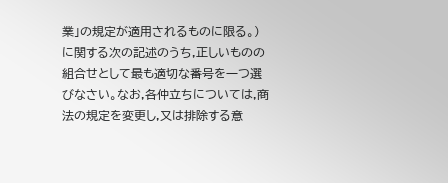業」の規定が適用されるものに限る。)に関する次の記述のうち,正しいものの組合せとして最も適切な番号を一つ選びなさい。なお,各仲立ちについては,商法の規定を変更し,又は排除する意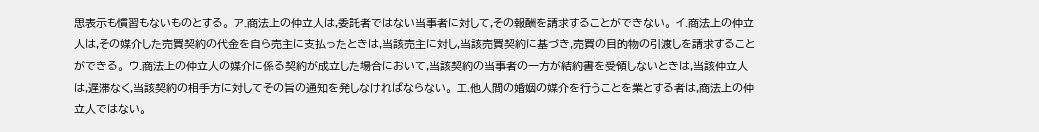思表示も慣習もないものとする。 ア.商法上の仲立人は,委託者ではない当事者に対して,その報酬を請求することができない。 イ.商法上の仲立人は,その媒介した売買契約の代金を自ら売主に支払ったときは,当該売主に対し,当該売買契約に基づき,売買の目的物の引渡しを請求することができる。 ウ.商法上の仲立人の媒介に係る契約が成立した場合において,当該契約の当事者の一方が結約書を受領しないときは,当該仲立人は,遅滞なく,当該契約の相手方に対してその旨の通知を発しなければならない。 エ.他人間の婚姻の媒介を行うことを業とする者は,商法上の仲立人ではない。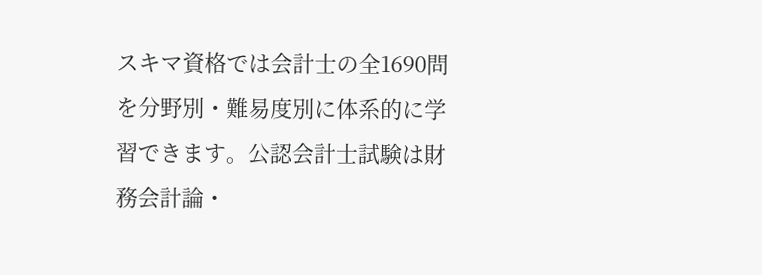スキマ資格では会計士の全1690問を分野別・難易度別に体系的に学習できます。公認会計士試験は財務会計論・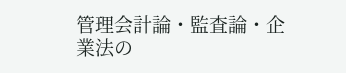管理会計論・監査論・企業法の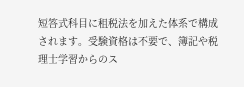短答式科目に租税法を加えた体系で構成されます。受験資格は不要で、簿記や税理士学習からのス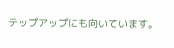テップアップにも向いています。